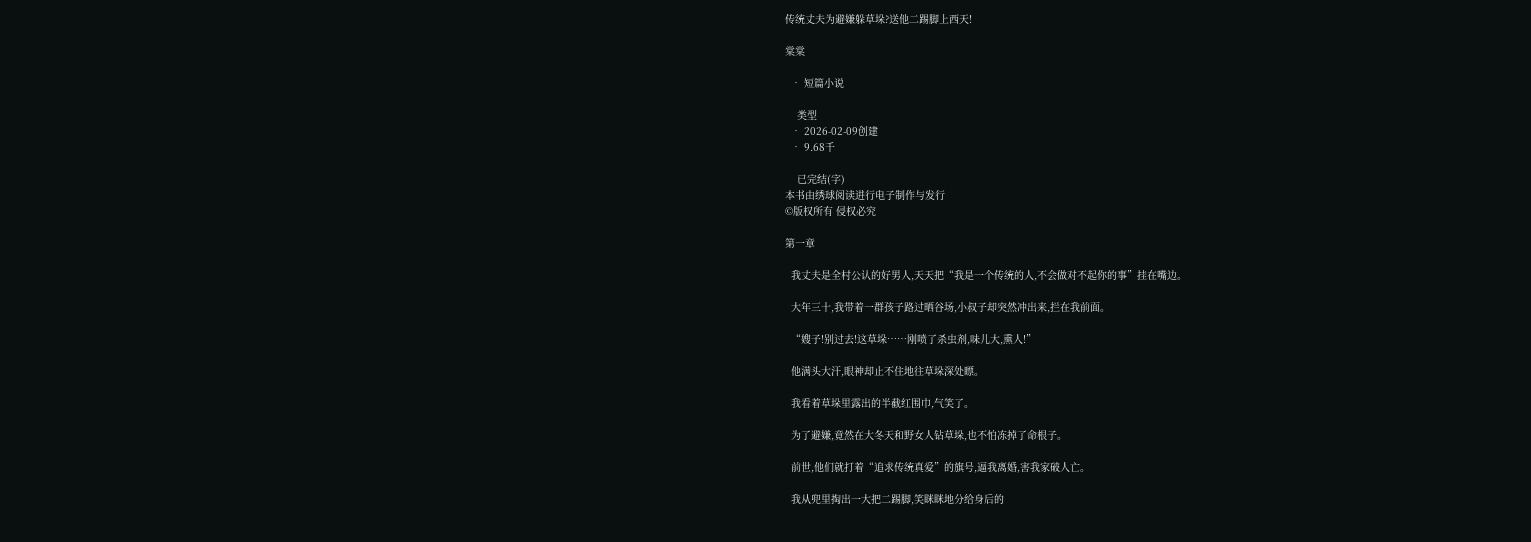传统丈夫为避嫌躲草垛?送他二踢脚上西天!

棠棠

  • 短篇小说

    类型
  • 2026-02-09创建
  • 9.68千

    已完结(字)
本书由绣球阅读进行电子制作与发行
©版权所有 侵权必究

第一章

  我丈夫是全村公认的好男人,天天把“我是一个传统的人,不会做对不起你的事”挂在嘴边。

  大年三十,我带着一群孩子路过晒谷场,小叔子却突然冲出来,拦在我前面。

  “嫂子!别过去!这草垛……刚喷了杀虫剂,味儿大,熏人!”

  他满头大汗,眼神却止不住地往草垛深处瞟。

  我看着草垛里露出的半截红围巾,气笑了。

  为了避嫌,竟然在大冬天和野女人钻草垛,也不怕冻掉了命根子。

  前世,他们就打着“追求传统真爱”的旗号,逼我离婚,害我家破人亡。

  我从兜里掏出一大把二踢脚,笑眯眯地分给身后的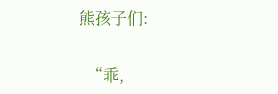熊孩子们:

  “乖,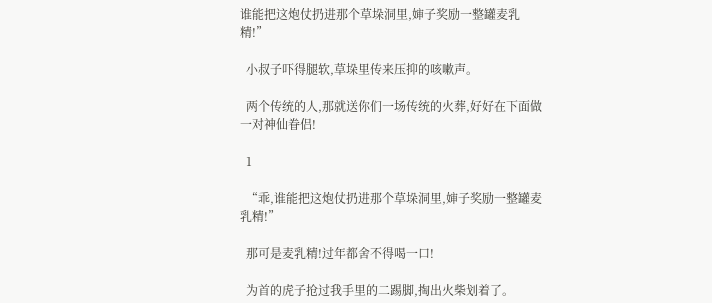谁能把这炮仗扔进那个草垛洞里,婶子奖励一整罐麦乳精!”

  小叔子吓得腿软,草垛里传来压抑的咳嗽声。

  两个传统的人,那就送你们一场传统的火葬,好好在下面做一对神仙眷侣!

  1

  “乖,谁能把这炮仗扔进那个草垛洞里,婶子奖励一整罐麦乳精!”

  那可是麦乳精!过年都舍不得喝一口!

  为首的虎子抢过我手里的二踢脚,掏出火柴划着了。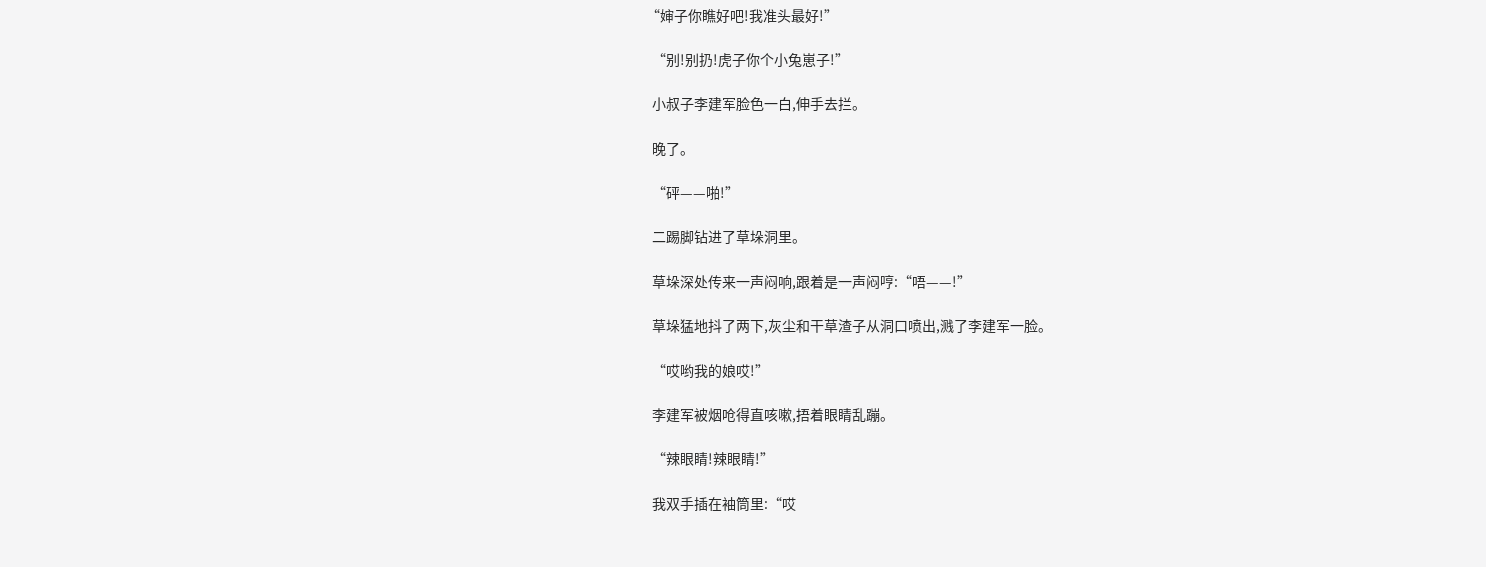“婶子你瞧好吧!我准头最好!”

  “别!别扔!虎子你个小兔崽子!”

  小叔子李建军脸色一白,伸手去拦。

  晚了。

  “砰——啪!”

  二踢脚钻进了草垛洞里。

  草垛深处传来一声闷响,跟着是一声闷哼:“唔——!”

  草垛猛地抖了两下,灰尘和干草渣子从洞口喷出,溅了李建军一脸。

  “哎哟我的娘哎!”

  李建军被烟呛得直咳嗽,捂着眼睛乱蹦。

  “辣眼睛!辣眼睛!”

  我双手插在袖筒里:“哎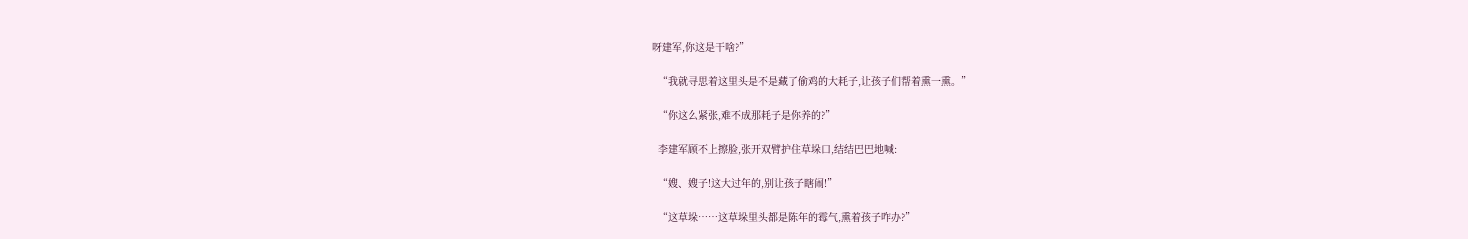呀建军,你这是干啥?”

  “我就寻思着这里头是不是藏了偷鸡的大耗子,让孩子们帮着熏一熏。”

  “你这么紧张,难不成那耗子是你养的?”

  李建军顾不上擦脸,张开双臂护住草垛口,结结巴巴地喊:

  “嫂、嫂子!这大过年的,别让孩子瞎闹!”

  “这草垛……这草垛里头都是陈年的霉气,熏着孩子咋办?”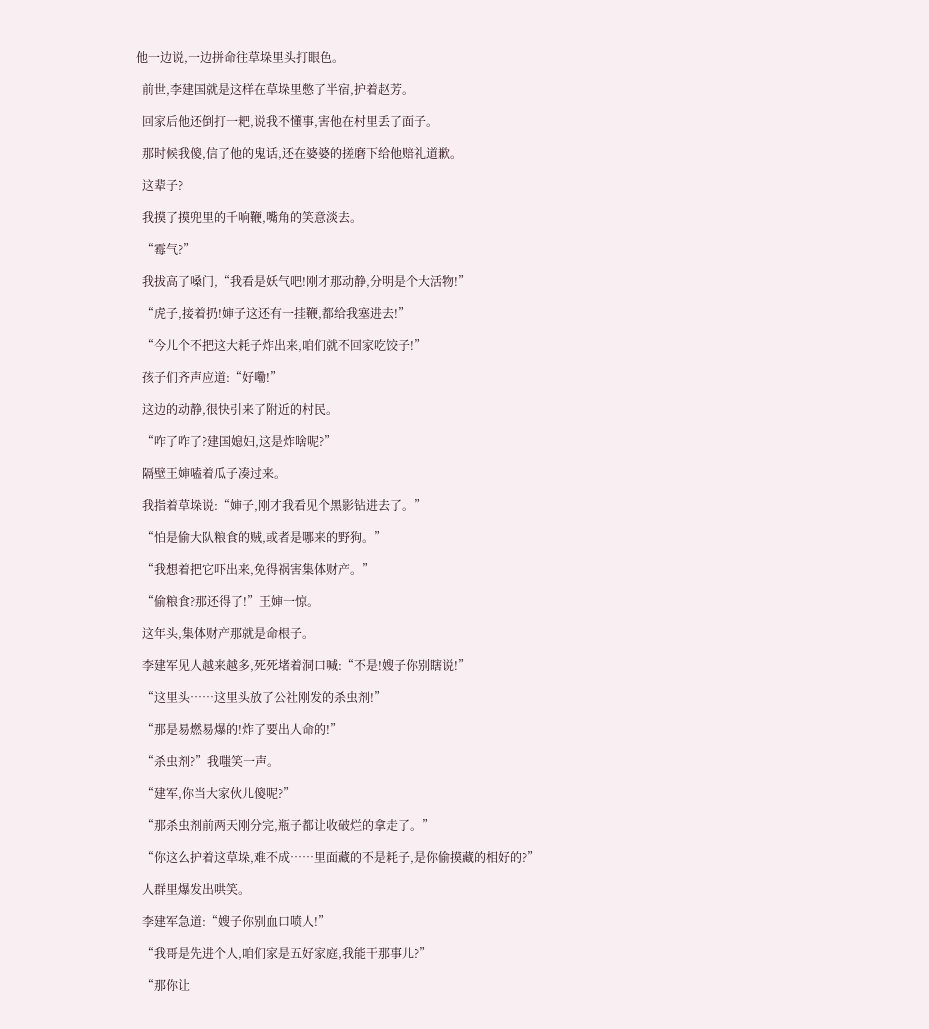他一边说,一边拼命往草垛里头打眼色。

  前世,李建国就是这样在草垛里憋了半宿,护着赵芳。

  回家后他还倒打一耙,说我不懂事,害他在村里丢了面子。

  那时候我傻,信了他的鬼话,还在婆婆的搓磨下给他赔礼道歉。

  这辈子?

  我摸了摸兜里的千响鞭,嘴角的笑意淡去。

  “霉气?”

  我拔高了嗓门,“我看是妖气吧!刚才那动静,分明是个大活物!”

  “虎子,接着扔!婶子这还有一挂鞭,都给我塞进去!”

  “今儿个不把这大耗子炸出来,咱们就不回家吃饺子!”

  孩子们齐声应道:“好嘞!”

  这边的动静,很快引来了附近的村民。

  “咋了咋了?建国媳妇,这是炸啥呢?”

  隔壁王婶嗑着瓜子凑过来。

  我指着草垛说:“婶子,刚才我看见个黑影钻进去了。”

  “怕是偷大队粮食的贼,或者是哪来的野狗。”

  “我想着把它吓出来,免得祸害集体财产。”

  “偷粮食?那还得了!”王婶一惊。

  这年头,集体财产那就是命根子。

  李建军见人越来越多,死死堵着洞口喊:“不是!嫂子你别瞎说!”

  “这里头……这里头放了公社刚发的杀虫剂!”

  “那是易燃易爆的!炸了要出人命的!”

  “杀虫剂?”我嗤笑一声。

  “建军,你当大家伙儿傻呢?”

  “那杀虫剂前两天刚分完,瓶子都让收破烂的拿走了。”

  “你这么护着这草垛,难不成……里面藏的不是耗子,是你偷摸藏的相好的?”

  人群里爆发出哄笑。

  李建军急道:“嫂子你别血口喷人!”

  “我哥是先进个人,咱们家是五好家庭,我能干那事儿?”

  “那你让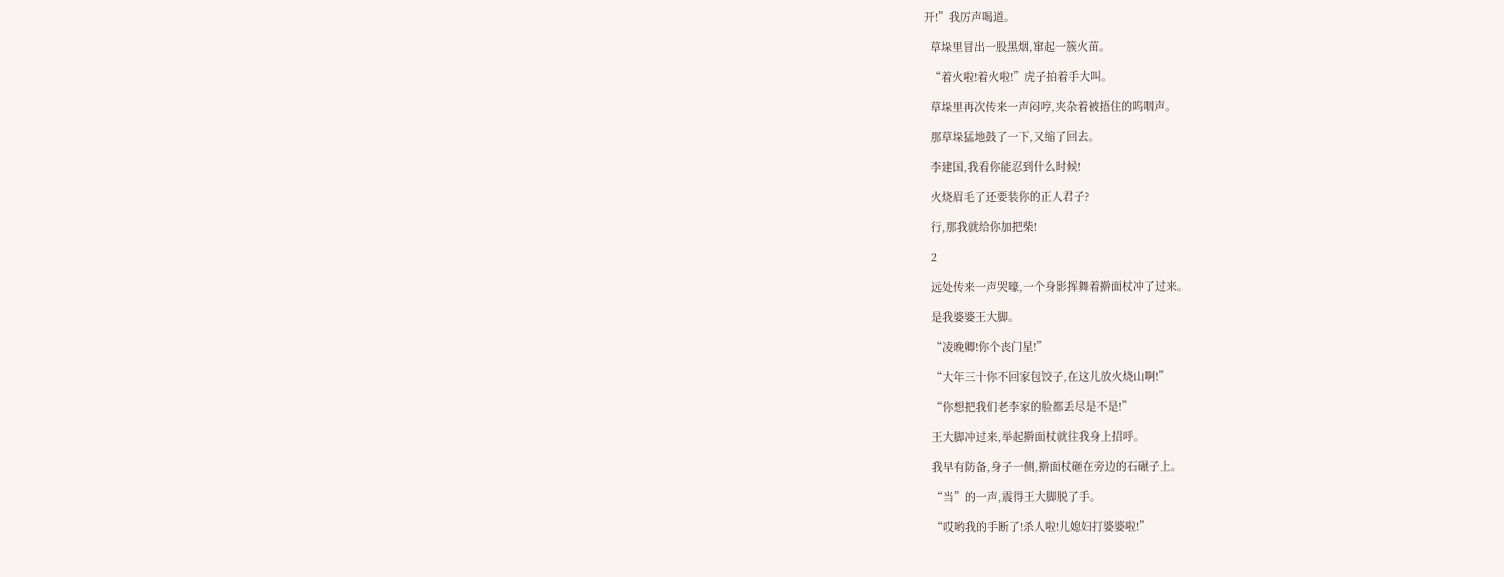开!”我厉声喝道。

  草垛里冒出一股黑烟,窜起一簇火苗。

  “着火啦!着火啦!”虎子拍着手大叫。

  草垛里再次传来一声闷哼,夹杂着被捂住的呜咽声。

  那草垛猛地鼓了一下,又缩了回去。

  李建国,我看你能忍到什么时候!

  火烧眉毛了还要装你的正人君子?

  行,那我就给你加把柴!

  2

  远处传来一声哭嚎,一个身影挥舞着擀面杖冲了过来。

  是我婆婆王大脚。

  “凌晚卿!你个丧门星!”

  “大年三十你不回家包饺子,在这儿放火烧山啊!”

  “你想把我们老李家的脸都丢尽是不是!”

  王大脚冲过来,举起擀面杖就往我身上招呼。

  我早有防备,身子一侧,擀面杖砸在旁边的石碾子上。

  “当”的一声,震得王大脚脱了手。

  “哎哟我的手断了!杀人啦!儿媳妇打婆婆啦!”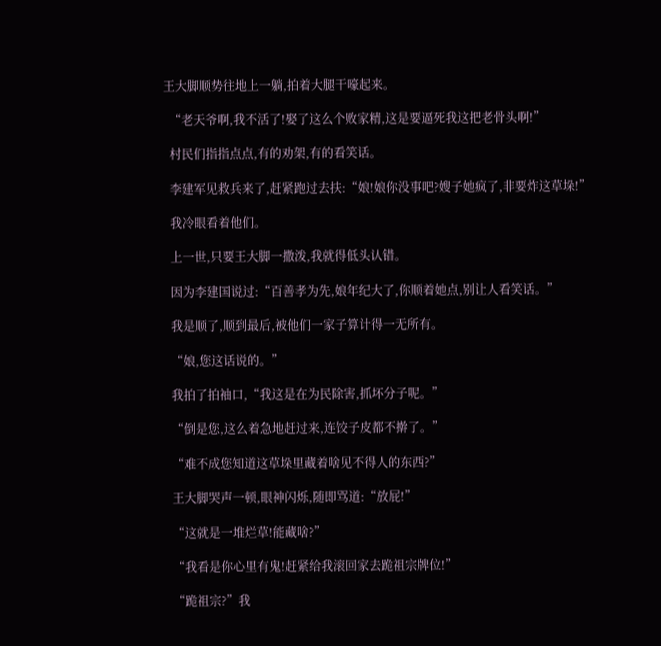王大脚顺势往地上一躺,拍着大腿干嚎起来。

  “老天爷啊,我不活了!娶了这么个败家精,这是要逼死我这把老骨头啊!”

  村民们指指点点,有的劝架,有的看笑话。

  李建军见救兵来了,赶紧跑过去扶:“娘!娘你没事吧?嫂子她疯了,非要炸这草垛!”

  我冷眼看着他们。

  上一世,只要王大脚一撒泼,我就得低头认错。

  因为李建国说过:“百善孝为先,娘年纪大了,你顺着她点,别让人看笑话。”

  我是顺了,顺到最后,被他们一家子算计得一无所有。

  “娘,您这话说的。”

  我拍了拍袖口,“我这是在为民除害,抓坏分子呢。”

  “倒是您,这么着急地赶过来,连饺子皮都不擀了。”

  “难不成您知道这草垛里藏着啥见不得人的东西?”

  王大脚哭声一顿,眼神闪烁,随即骂道:“放屁!”

  “这就是一堆烂草!能藏啥?”

  “我看是你心里有鬼!赶紧给我滚回家去跪祖宗牌位!”

  “跪祖宗?”我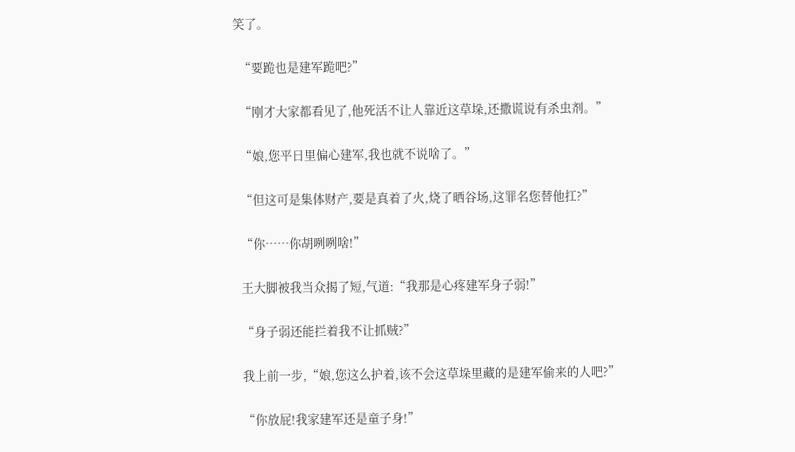笑了。

  “要跪也是建军跪吧?”

  “刚才大家都看见了,他死活不让人靠近这草垛,还撒谎说有杀虫剂。”

  “娘,您平日里偏心建军,我也就不说啥了。”

  “但这可是集体财产,要是真着了火,烧了晒谷场,这罪名您替他扛?”

  “你……你胡咧咧啥!”

  王大脚被我当众揭了短,气道:“我那是心疼建军身子弱!”

  “身子弱还能拦着我不让抓贼?”

  我上前一步,“娘,您这么护着,该不会这草垛里藏的是建军偷来的人吧?”

  “你放屁!我家建军还是童子身!”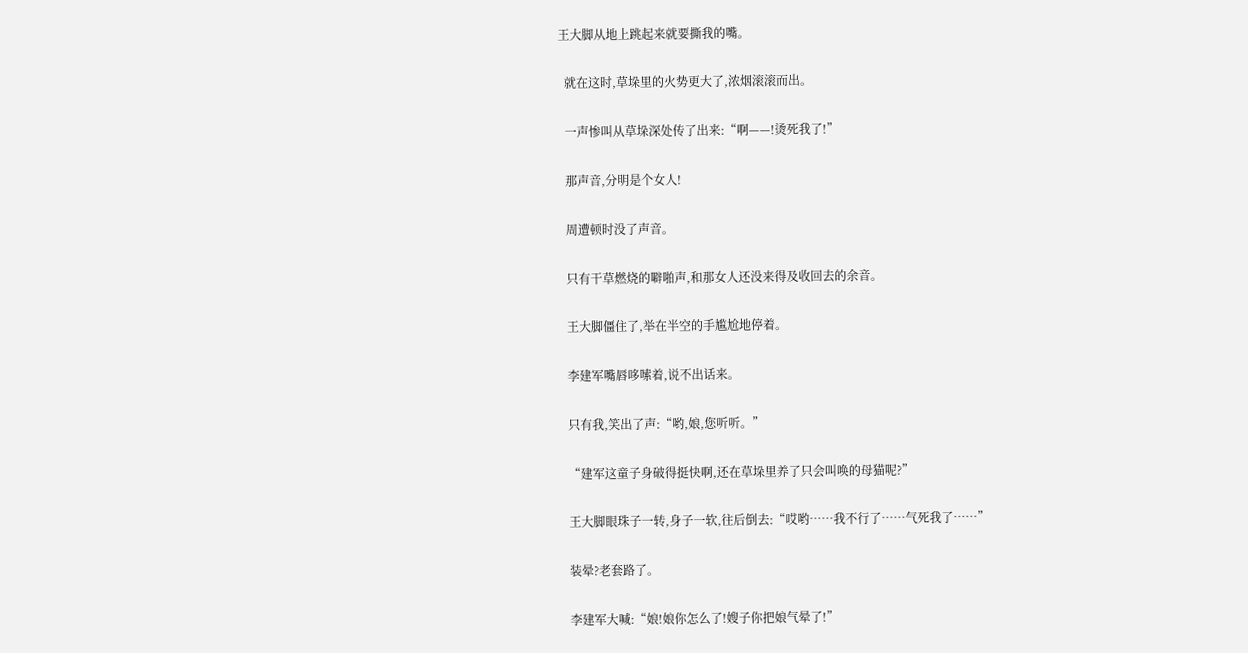王大脚从地上跳起来就要撕我的嘴。

  就在这时,草垛里的火势更大了,浓烟滚滚而出。

  一声惨叫从草垛深处传了出来:“啊——!烫死我了!”

  那声音,分明是个女人!

  周遭顿时没了声音。

  只有干草燃烧的噼啪声,和那女人还没来得及收回去的余音。

  王大脚僵住了,举在半空的手尴尬地停着。

  李建军嘴唇哆嗦着,说不出话来。

  只有我,笑出了声:“哟,娘,您听听。”

  “建军这童子身破得挺快啊,还在草垛里养了只会叫唤的母猫呢?”

  王大脚眼珠子一转,身子一软,往后倒去:“哎哟……我不行了……气死我了……”

  装晕?老套路了。

  李建军大喊:“娘!娘你怎么了!嫂子你把娘气晕了!”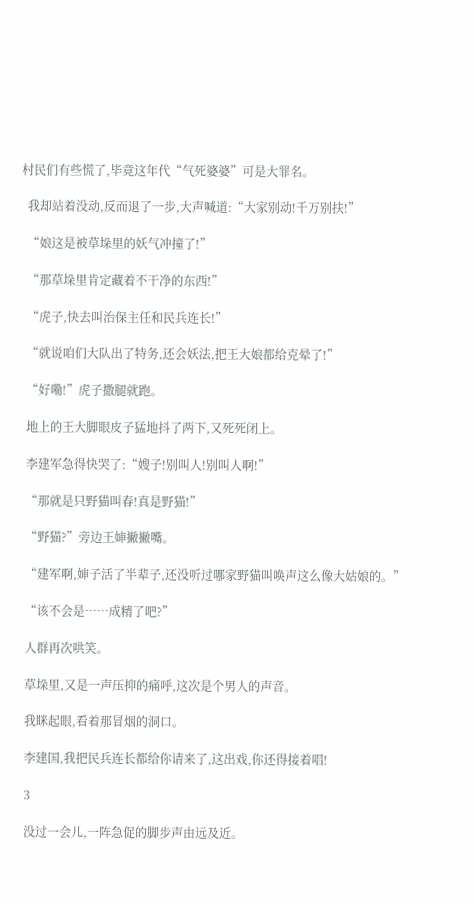村民们有些慌了,毕竟这年代“气死婆婆”可是大罪名。

  我却站着没动,反而退了一步,大声喊道:“大家别动!千万别扶!”

  “娘这是被草垛里的妖气冲撞了!”

  “那草垛里肯定藏着不干净的东西!”

  “虎子,快去叫治保主任和民兵连长!”

  “就说咱们大队出了特务,还会妖法,把王大娘都给克晕了!”

  “好嘞!”虎子撒腿就跑。

  地上的王大脚眼皮子猛地抖了两下,又死死闭上。

  李建军急得快哭了:“嫂子!别叫人!别叫人啊!”

  “那就是只野猫叫春!真是野猫!”

  “野猫?”旁边王婶撇撇嘴。

  “建军啊,婶子活了半辈子,还没听过哪家野猫叫唤声这么像大姑娘的。”

  “该不会是……成精了吧?”

  人群再次哄笑。

  草垛里,又是一声压抑的痛呼,这次是个男人的声音。

  我眯起眼,看着那冒烟的洞口。

  李建国,我把民兵连长都给你请来了,这出戏,你还得接着唱!

  3

  没过一会儿,一阵急促的脚步声由远及近。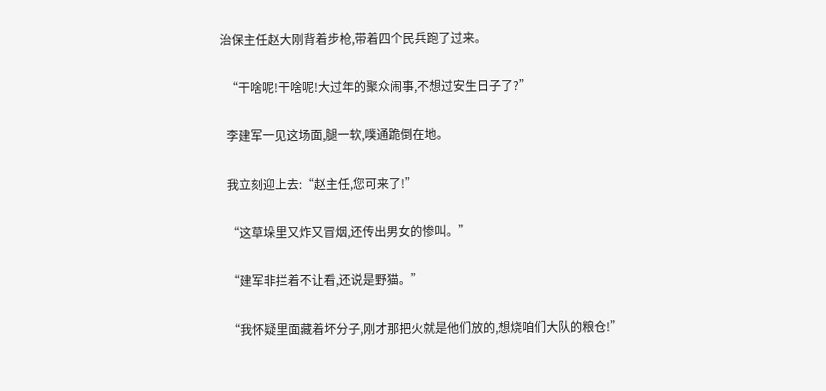治保主任赵大刚背着步枪,带着四个民兵跑了过来。

  “干啥呢!干啥呢!大过年的聚众闹事,不想过安生日子了?”

  李建军一见这场面,腿一软,噗通跪倒在地。

  我立刻迎上去:“赵主任,您可来了!”

  “这草垛里又炸又冒烟,还传出男女的惨叫。”

  “建军非拦着不让看,还说是野猫。”

  “我怀疑里面藏着坏分子,刚才那把火就是他们放的,想烧咱们大队的粮仓!”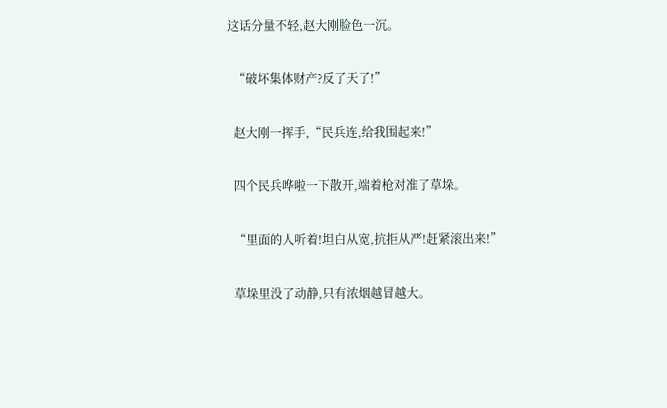这话分量不轻,赵大刚脸色一沉。

  “破坏集体财产?反了天了!”

  赵大刚一挥手,“民兵连,给我围起来!”

  四个民兵哗啦一下散开,端着枪对准了草垛。

  “里面的人听着!坦白从宽,抗拒从严!赶紧滚出来!”

  草垛里没了动静,只有浓烟越冒越大。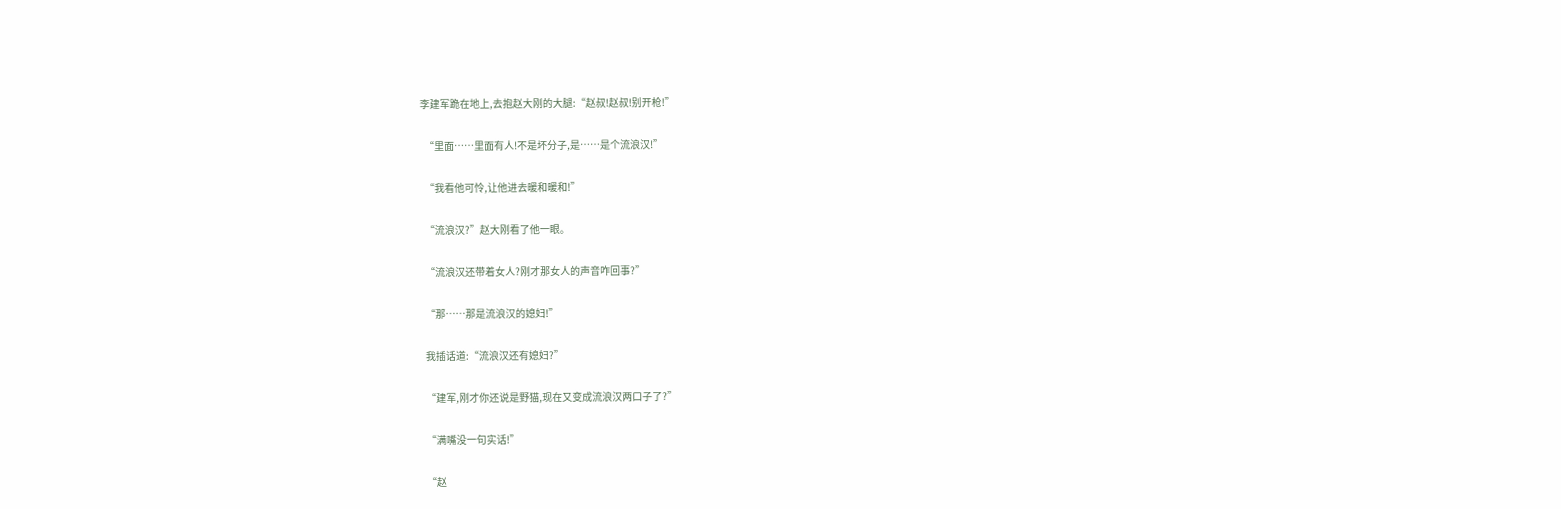李建军跪在地上,去抱赵大刚的大腿:“赵叔!赵叔!别开枪!”

  “里面……里面有人!不是坏分子,是……是个流浪汉!”

  “我看他可怜,让他进去暖和暖和!”

  “流浪汉?”赵大刚看了他一眼。

  “流浪汉还带着女人?刚才那女人的声音咋回事?”

  “那……那是流浪汉的媳妇!”

  我插话道:“流浪汉还有媳妇?”

  “建军,刚才你还说是野猫,现在又变成流浪汉两口子了?”

  “满嘴没一句实话!”

  “赵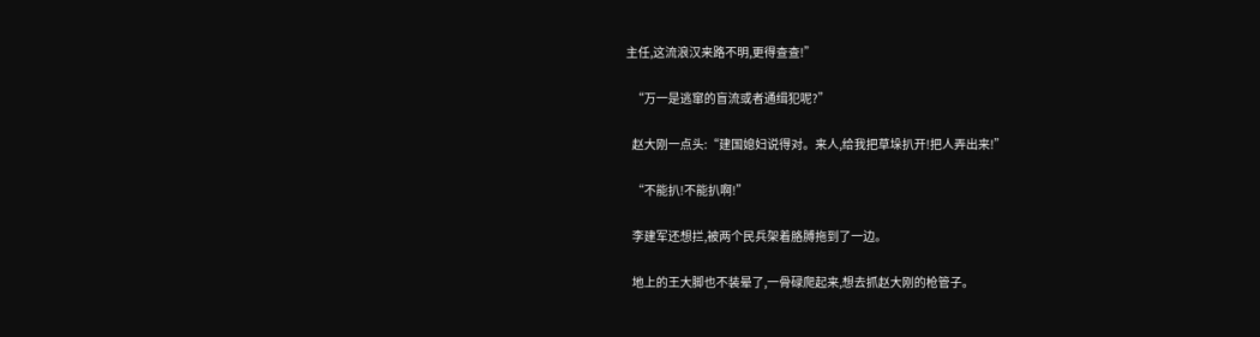主任,这流浪汉来路不明,更得查查!”

  “万一是逃窜的盲流或者通缉犯呢?”

  赵大刚一点头:“建国媳妇说得对。来人,给我把草垛扒开!把人弄出来!”

  “不能扒!不能扒啊!”

  李建军还想拦,被两个民兵架着胳膊拖到了一边。

  地上的王大脚也不装晕了,一骨碌爬起来,想去抓赵大刚的枪管子。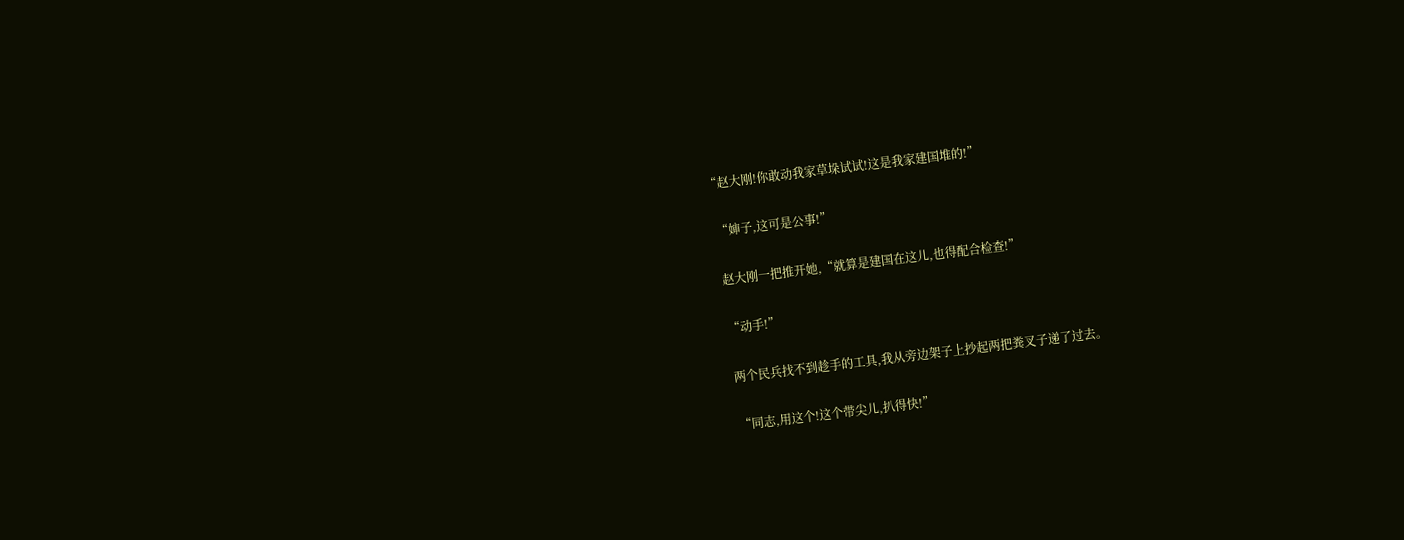“赵大刚!你敢动我家草垛试试!这是我家建国堆的!”

  “婶子,这可是公事!”

  赵大刚一把推开她,“就算是建国在这儿,也得配合检查!”

  “动手!”

  两个民兵找不到趁手的工具,我从旁边架子上抄起两把粪叉子递了过去。

  “同志,用这个!这个带尖儿,扒得快!”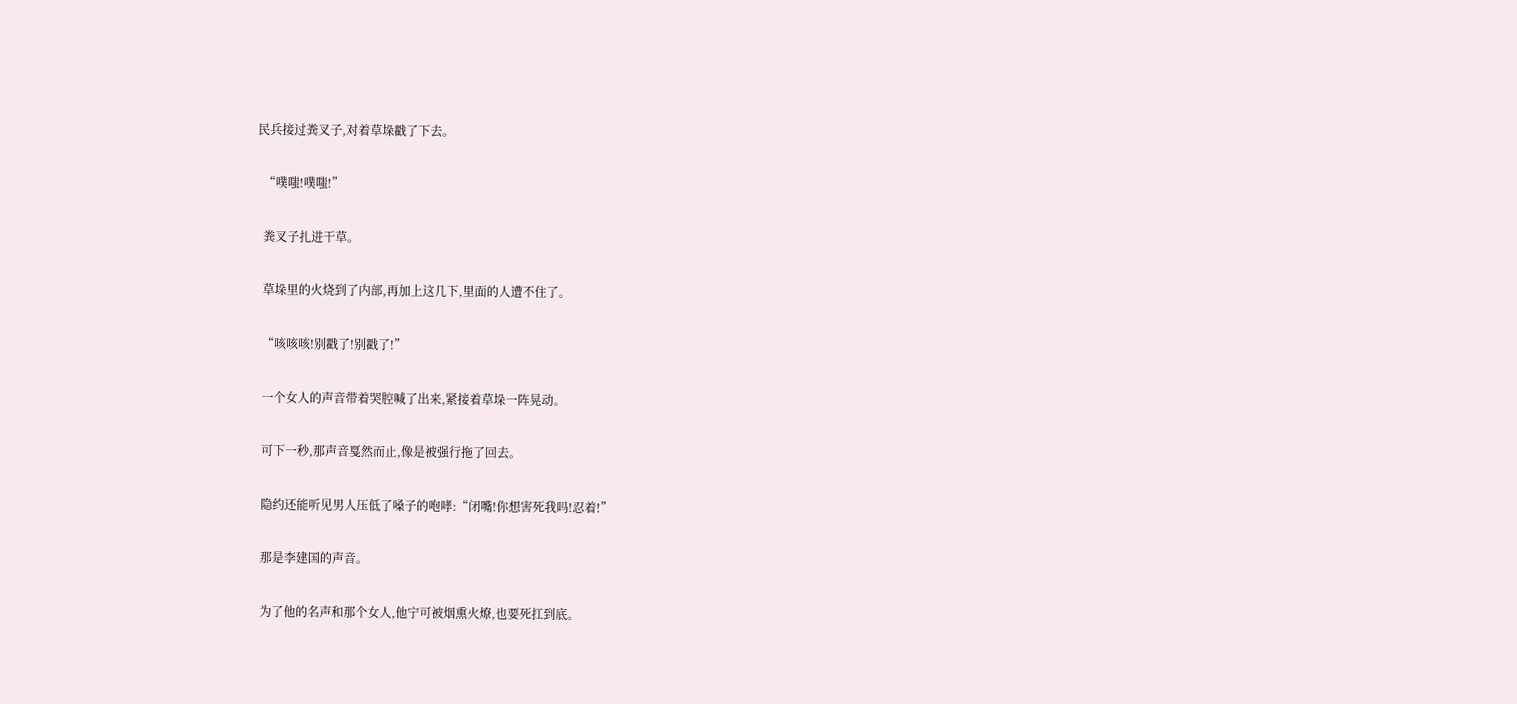民兵接过粪叉子,对着草垛戳了下去。

  “噗嗤!噗嗤!”

  粪叉子扎进干草。

  草垛里的火烧到了内部,再加上这几下,里面的人遭不住了。

  “咳咳咳!别戳了!别戳了!”

  一个女人的声音带着哭腔喊了出来,紧接着草垛一阵晃动。

  可下一秒,那声音戛然而止,像是被强行拖了回去。

  隐约还能听见男人压低了嗓子的咆哮:“闭嘴!你想害死我吗!忍着!”

  那是李建国的声音。

  为了他的名声和那个女人,他宁可被烟熏火燎,也要死扛到底。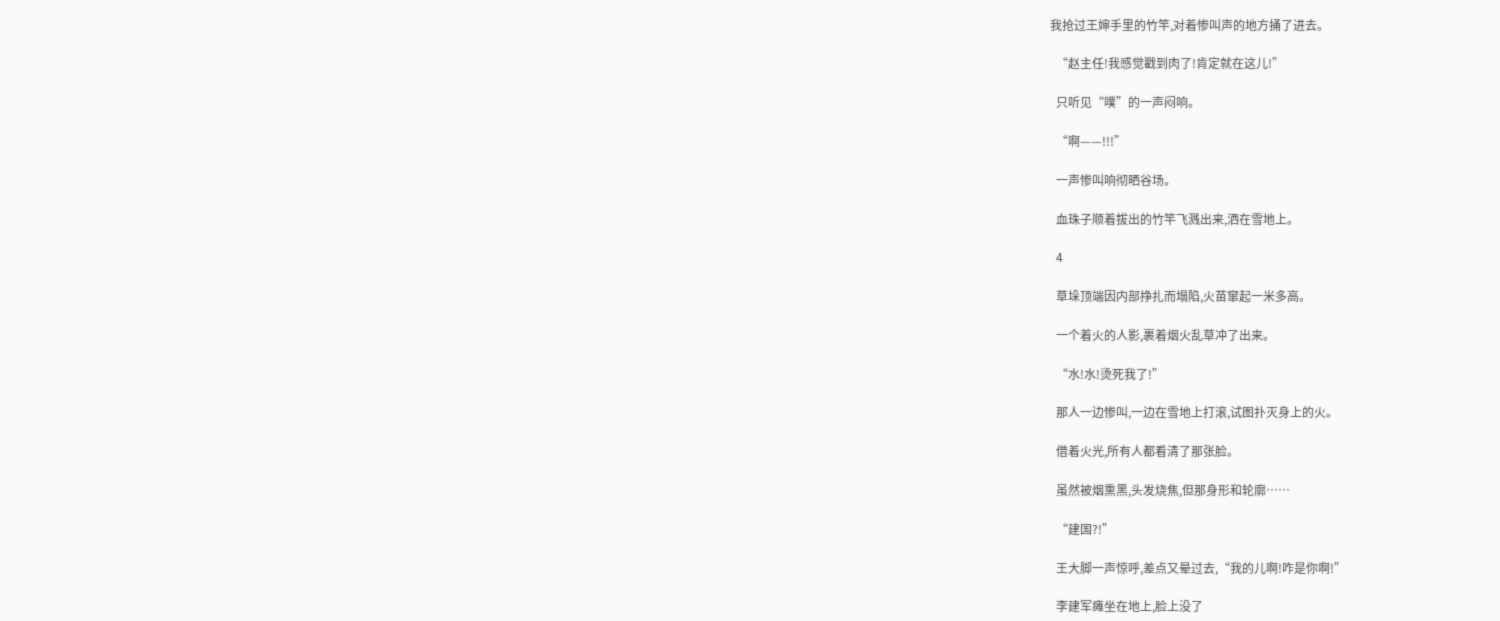我抢过王婶手里的竹竿,对着惨叫声的地方捅了进去。

  “赵主任!我感觉戳到肉了!肯定就在这儿!”

  只听见“噗”的一声闷响。

  “啊——!!!”

  一声惨叫响彻晒谷场。

  血珠子顺着拔出的竹竿飞溅出来,洒在雪地上。

  4

  草垛顶端因内部挣扎而塌陷,火苗窜起一米多高。

  一个着火的人影,裹着烟火乱草冲了出来。

  “水!水!烫死我了!”

  那人一边惨叫,一边在雪地上打滚,试图扑灭身上的火。

  借着火光,所有人都看清了那张脸。

  虽然被烟熏黑,头发烧焦,但那身形和轮廓……

  “建国?!”

  王大脚一声惊呼,差点又晕过去,“我的儿啊!咋是你啊!”

  李建军瘫坐在地上,脸上没了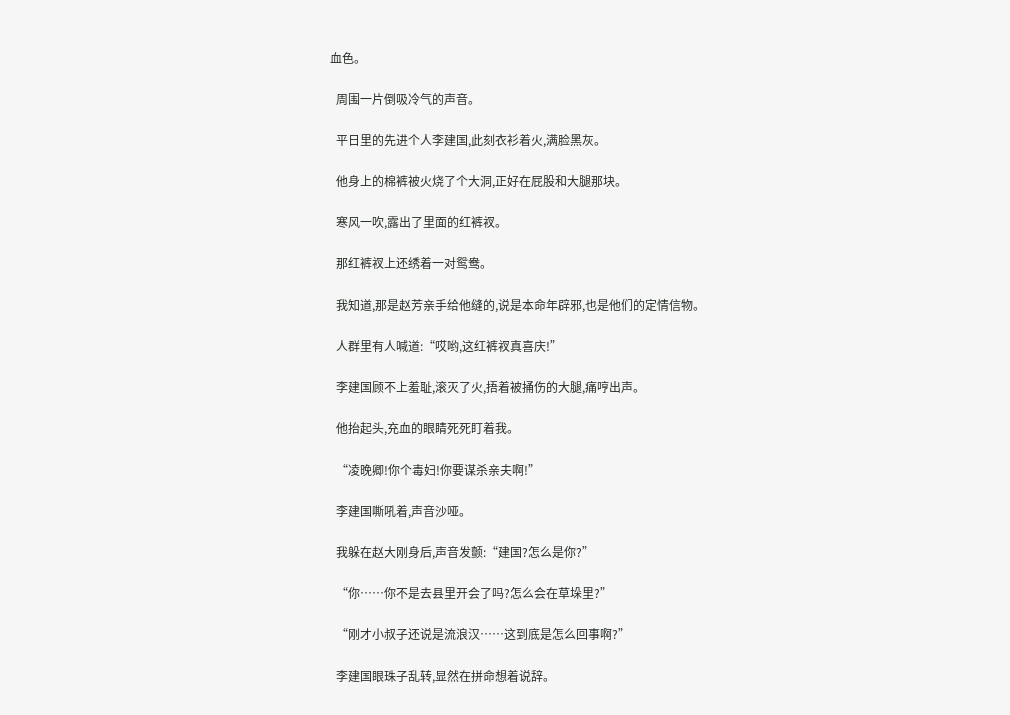血色。

  周围一片倒吸冷气的声音。

  平日里的先进个人李建国,此刻衣衫着火,满脸黑灰。

  他身上的棉裤被火烧了个大洞,正好在屁股和大腿那块。

  寒风一吹,露出了里面的红裤衩。

  那红裤衩上还绣着一对鸳鸯。

  我知道,那是赵芳亲手给他缝的,说是本命年辟邪,也是他们的定情信物。

  人群里有人喊道:“哎哟,这红裤衩真喜庆!”

  李建国顾不上羞耻,滚灭了火,捂着被捅伤的大腿,痛哼出声。

  他抬起头,充血的眼睛死死盯着我。

  “凌晚卿!你个毒妇!你要谋杀亲夫啊!”

  李建国嘶吼着,声音沙哑。

  我躲在赵大刚身后,声音发颤:“建国?怎么是你?”

  “你……你不是去县里开会了吗?怎么会在草垛里?”

  “刚才小叔子还说是流浪汉……这到底是怎么回事啊?”

  李建国眼珠子乱转,显然在拼命想着说辞。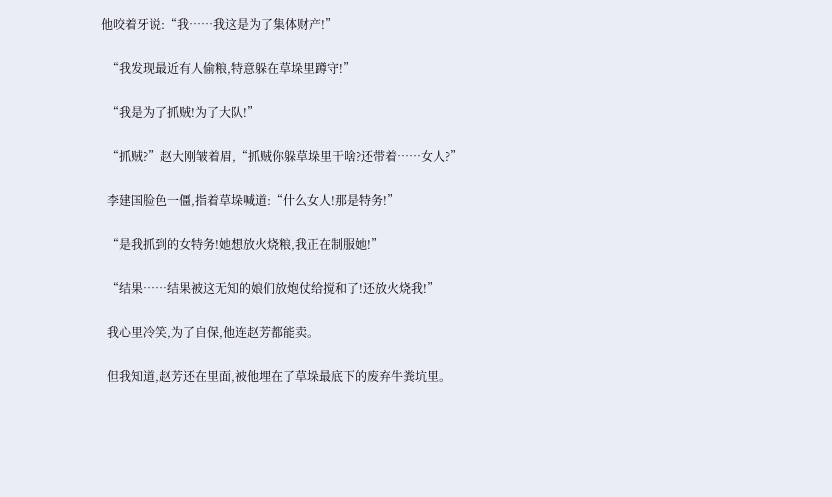他咬着牙说:“我……我这是为了集体财产!”

  “我发现最近有人偷粮,特意躲在草垛里蹲守!”

  “我是为了抓贼!为了大队!”

  “抓贼?”赵大刚皱着眉,“抓贼你躲草垛里干啥?还带着……女人?”

  李建国脸色一僵,指着草垛喊道:“什么女人!那是特务!”

  “是我抓到的女特务!她想放火烧粮,我正在制服她!”

  “结果……结果被这无知的娘们放炮仗给搅和了!还放火烧我!”

  我心里冷笑,为了自保,他连赵芳都能卖。

  但我知道,赵芳还在里面,被他埋在了草垛最底下的废弃牛粪坑里。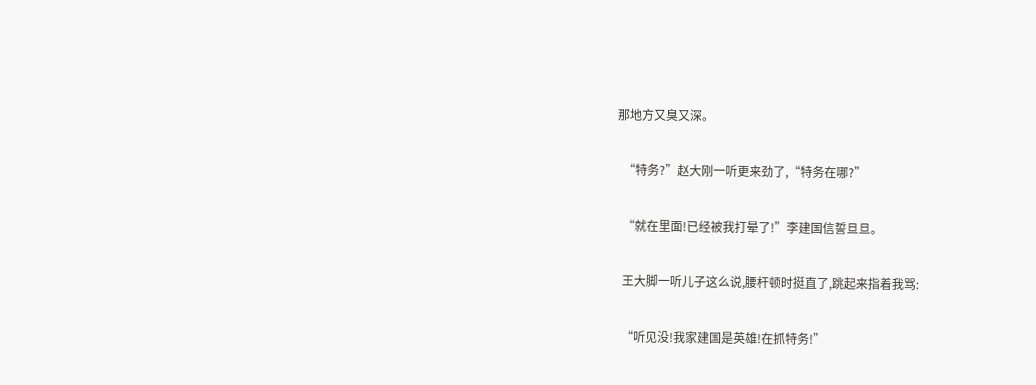那地方又臭又深。

  “特务?”赵大刚一听更来劲了,“特务在哪?”

  “就在里面!已经被我打晕了!”李建国信誓旦旦。

  王大脚一听儿子这么说,腰杆顿时挺直了,跳起来指着我骂:

  “听见没!我家建国是英雄!在抓特务!”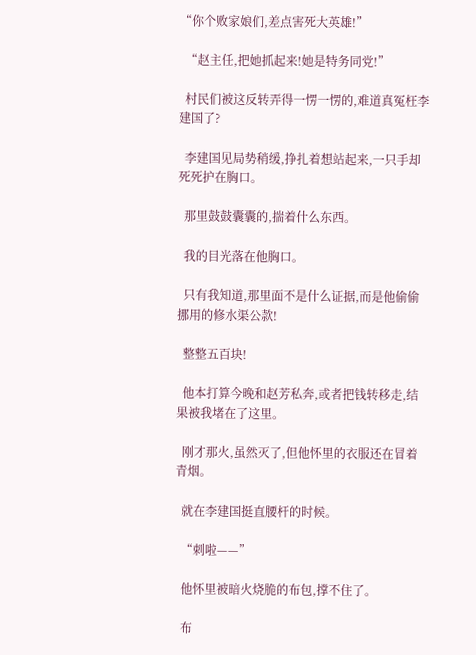“你个败家娘们,差点害死大英雄!”

  “赵主任,把她抓起来!她是特务同党!”

  村民们被这反转弄得一愣一愣的,难道真冤枉李建国了?

  李建国见局势稍缓,挣扎着想站起来,一只手却死死护在胸口。

  那里鼓鼓囊囊的,揣着什么东西。

  我的目光落在他胸口。

  只有我知道,那里面不是什么证据,而是他偷偷挪用的修水渠公款!

  整整五百块!

  他本打算今晚和赵芳私奔,或者把钱转移走,结果被我堵在了这里。

  刚才那火,虽然灭了,但他怀里的衣服还在冒着青烟。

  就在李建国挺直腰杆的时候。

  “刺啦——”

  他怀里被暗火烧脆的布包,撑不住了。

  布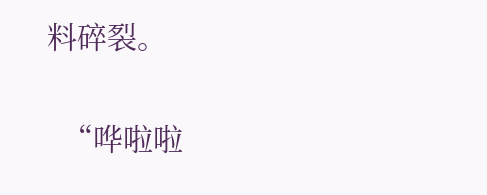料碎裂。

  “哗啦啦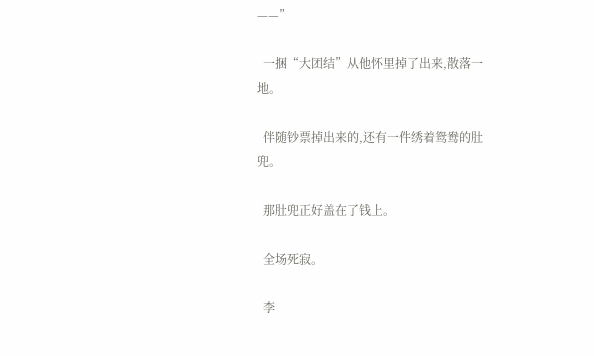——”

  一捆“大团结”从他怀里掉了出来,散落一地。

  伴随钞票掉出来的,还有一件绣着鸳鸯的肚兜。

  那肚兜正好盖在了钱上。

  全场死寂。

  李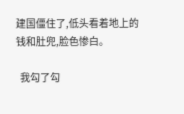建国僵住了,低头看着地上的钱和肚兜,脸色惨白。

  我勾了勾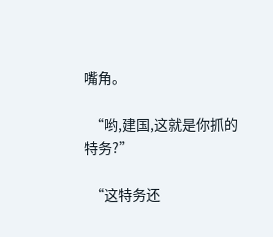嘴角。

  “哟,建国,这就是你抓的特务?”

  “这特务还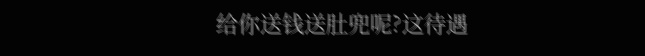给你送钱送肚兜呢?这待遇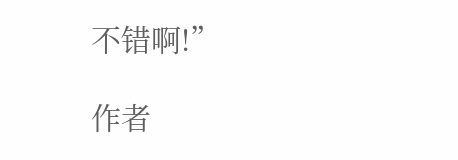不错啊!”

作者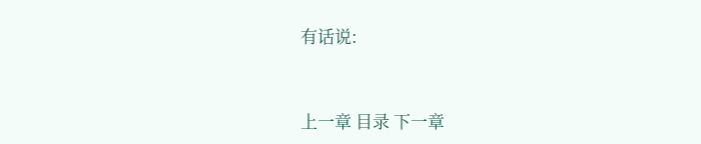有话说:


上一章 目录 下一章